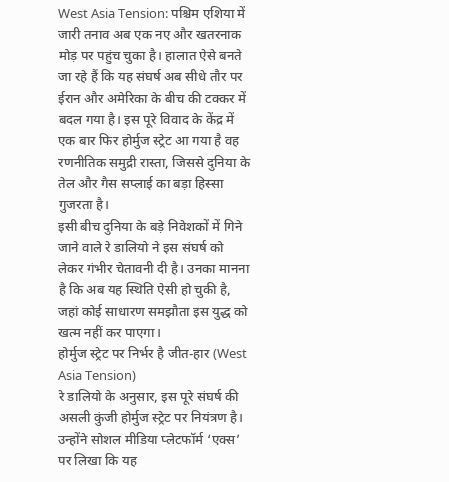West Asia Tension: पश्चिम एशिया में जारी तनाव अब एक नए और खतरनाक मोड़ पर पहुंच चुका है। हालात ऐसे बनते जा रहे हैं कि यह संघर्ष अब सीधे तौर पर ईरान और अमेरिका के बीच की टक्कर में बदल गया है। इस पूरे विवाद के केंद्र में एक बार फिर होर्मुज स्ट्रेट आ गया है वह रणनीतिक समुद्री रास्ता, जिससे दुनिया के तेल और गैस सप्लाई का बड़ा हिस्सा गुजरता है।
इसी बीच दुनिया के बड़े निवेशकों में गिने जाने वाले रे डालियो ने इस संघर्ष को लेकर गंभीर चेतावनी दी है। उनका मानना है कि अब यह स्थिति ऐसी हो चुकी है, जहां कोई साधारण समझौता इस युद्ध को खत्म नहीं कर पाएगा।
होर्मुज स्ट्रेट पर निर्भर है जीत-हार (West Asia Tension)
रे डालियो के अनुसार, इस पूरे संघर्ष की असली कुंजी होर्मुज स्ट्रेट पर नियंत्रण है। उन्होंने सोशल मीडिया प्लेटफॉर्म ‘एक्स’ पर लिखा कि यह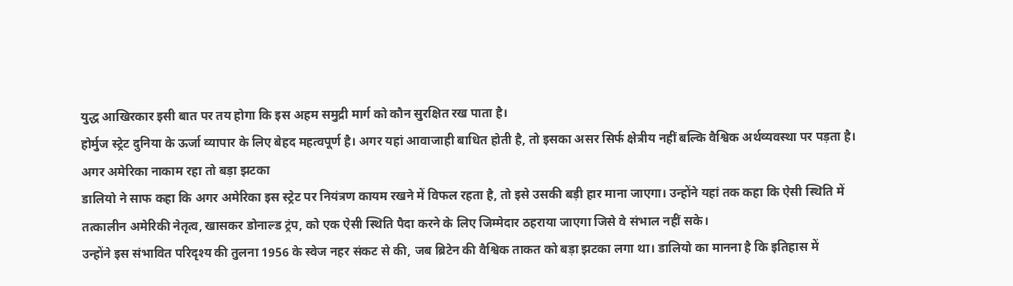युद्ध आखिरकार इसी बात पर तय होगा कि इस अहम समुद्री मार्ग को कौन सुरक्षित रख पाता है।
होर्मुज स्ट्रेट दुनिया के ऊर्जा व्यापार के लिए बेहद महत्वपूर्ण है। अगर यहां आवाजाही बाधित होती है, तो इसका असर सिर्फ क्षेत्रीय नहीं बल्कि वैश्विक अर्थव्यवस्था पर पड़ता है।
अगर अमेरिका नाकाम रहा तो बड़ा झटका
डालियो ने साफ कहा कि अगर अमेरिका इस स्ट्रेट पर नियंत्रण कायम रखने में विफल रहता है, तो इसे उसकी बड़ी हार माना जाएगा। उन्होंने यहां तक कहा कि ऐसी स्थिति में तत्कालीन अमेरिकी नेतृत्व, खासकर डोनाल्ड ट्रंप, को एक ऐसी स्थिति पैदा करने के लिए जिम्मेदार ठहराया जाएगा जिसे वे संभाल नहीं सके।
उन्होंने इस संभावित परिदृश्य की तुलना 1956 के स्वेज नहर संकट से की, जब ब्रिटेन की वैश्विक ताकत को बड़ा झटका लगा था। डालियो का मानना है कि इतिहास में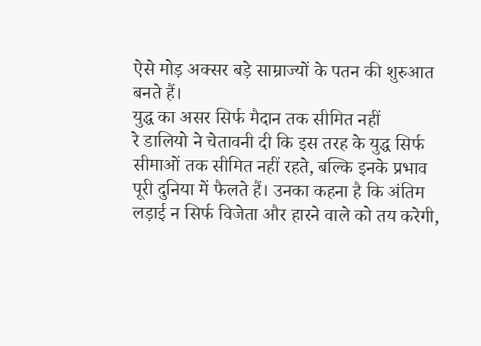ऐसे मोड़ अक्सर बड़े साम्राज्यों के पतन की शुरुआत बनते हैं।
युद्ध का असर सिर्फ मैदान तक सीमित नहीं
रे डालियो ने चेतावनी दी कि इस तरह के युद्ध सिर्फ सीमाओं तक सीमित नहीं रहते, बल्कि इनके प्रभाव पूरी दुनिया में फैलते हैं। उनका कहना है कि अंतिम लड़ाई न सिर्फ विजेता और हारने वाले को तय करेगी,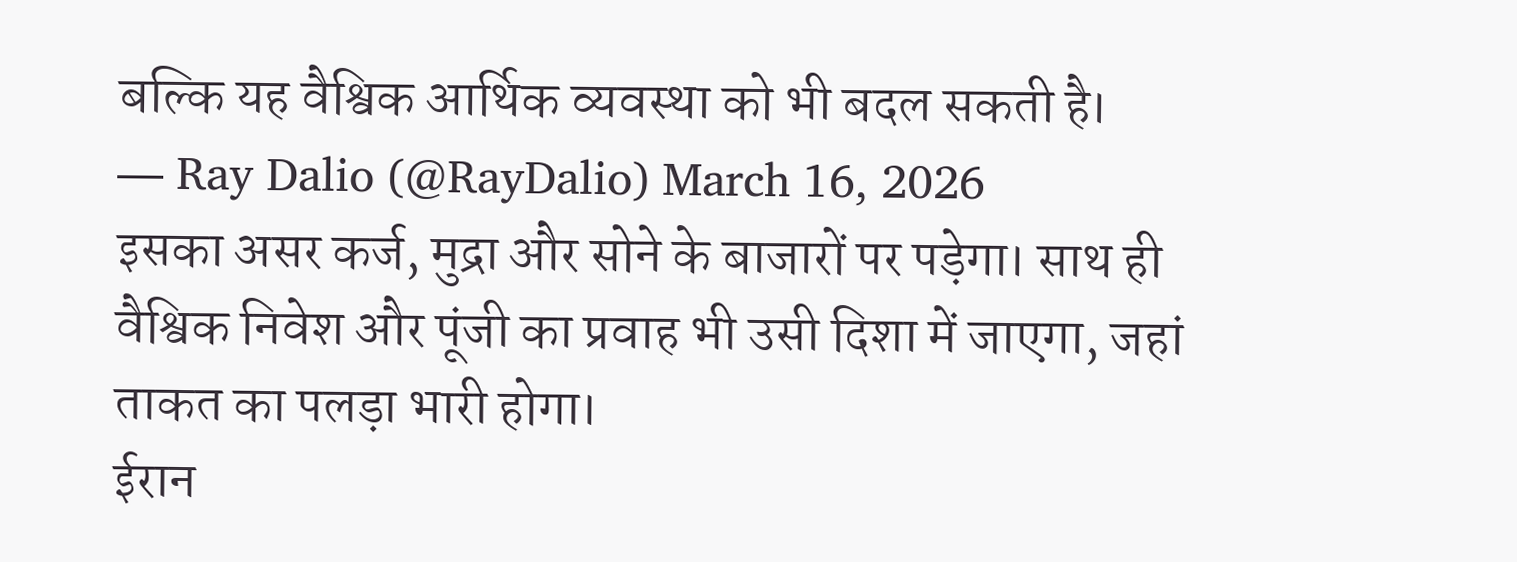बल्कि यह वैश्विक आर्थिक व्यवस्था को भी बदल सकती है।
— Ray Dalio (@RayDalio) March 16, 2026
इसका असर कर्ज, मुद्रा और सोने के बाजारों पर पड़ेगा। साथ ही वैश्विक निवेश और पूंजी का प्रवाह भी उसी दिशा में जाएगा, जहां ताकत का पलड़ा भारी होगा।
ईरान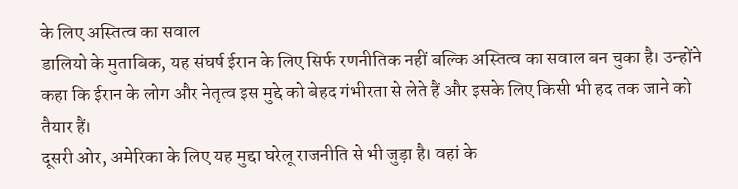के लिए अस्तित्व का सवाल
डालियो के मुताबिक, यह संघर्ष ईरान के लिए सिर्फ रणनीतिक नहीं बल्कि अस्तित्व का सवाल बन चुका है। उन्होंने कहा कि ईरान के लोग और नेतृत्व इस मुद्दे को बेहद गंभीरता से लेते हैं और इसके लिए किसी भी हद तक जाने को तैयार हैं।
दूसरी ओर, अमेरिका के लिए यह मुद्दा घरेलू राजनीति से भी जुड़ा है। वहां के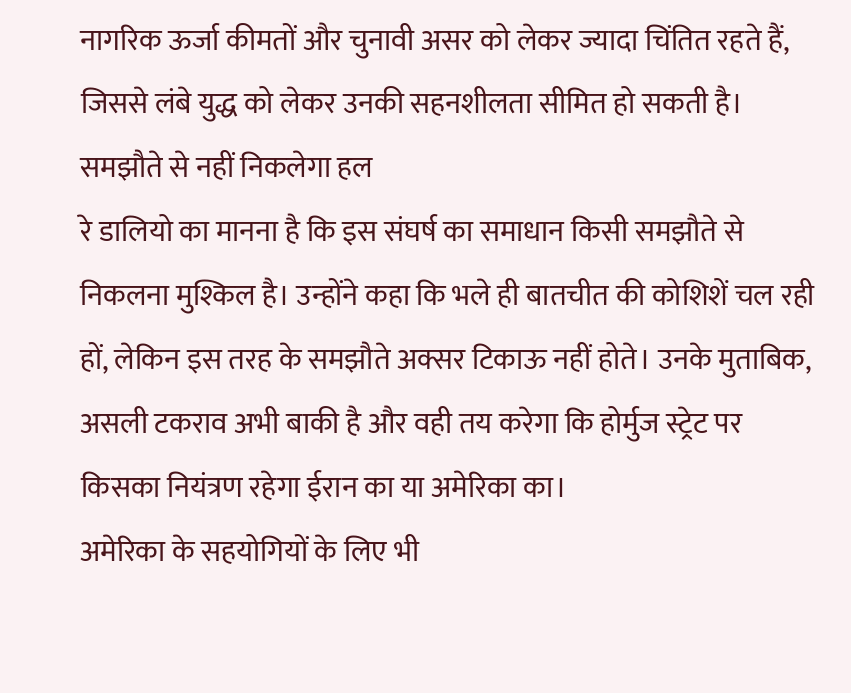नागरिक ऊर्जा कीमतों और चुनावी असर को लेकर ज्यादा चिंतित रहते हैं, जिससे लंबे युद्ध को लेकर उनकी सहनशीलता सीमित हो सकती है।
समझौते से नहीं निकलेगा हल
रे डालियो का मानना है कि इस संघर्ष का समाधान किसी समझौते से निकलना मुश्किल है। उन्होंने कहा कि भले ही बातचीत की कोशिशें चल रही हों, लेकिन इस तरह के समझौते अक्सर टिकाऊ नहीं होते। उनके मुताबिक, असली टकराव अभी बाकी है और वही तय करेगा कि होर्मुज स्ट्रेट पर किसका नियंत्रण रहेगा ईरान का या अमेरिका का।
अमेरिका के सहयोगियों के लिए भी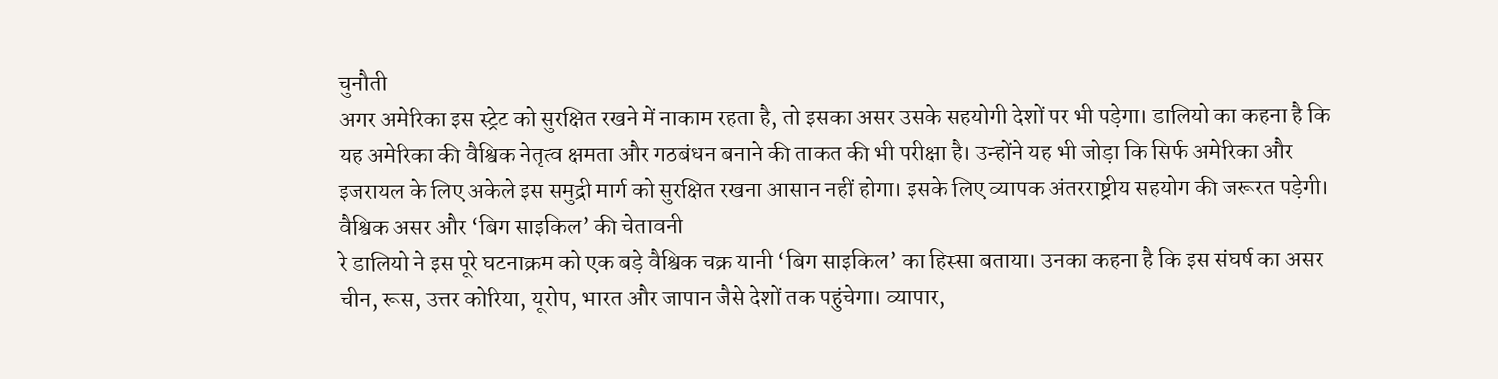चुनौती
अगर अमेरिका इस स्ट्रेट को सुरक्षित रखने में नाकाम रहता है, तो इसका असर उसके सहयोगी देशों पर भी पड़ेगा। डालियो का कहना है कि यह अमेरिका की वैश्विक नेतृत्व क्षमता और गठबंधन बनाने की ताकत की भी परीक्षा है। उन्होंने यह भी जोड़ा कि सिर्फ अमेरिका और इजरायल के लिए अकेले इस समुद्री मार्ग को सुरक्षित रखना आसान नहीं होगा। इसके लिए व्यापक अंतरराष्ट्रीय सहयोग की जरूरत पड़ेगी।
वैश्विक असर और ‘बिग साइकिल’ की चेतावनी
रे डालियो ने इस पूरे घटनाक्रम को एक बड़े वैश्विक चक्र यानी ‘बिग साइकिल’ का हिस्सा बताया। उनका कहना है कि इस संघर्ष का असर चीन, रूस, उत्तर कोरिया, यूरोप, भारत और जापान जैसे देशों तक पहुंचेगा। व्यापार,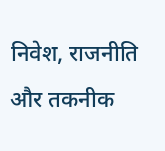निवेश, राजनीति और तकनीक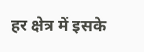हर क्षेत्र में इसके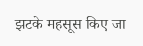झटके महसूस किए जा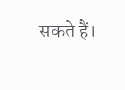सकते हैं।